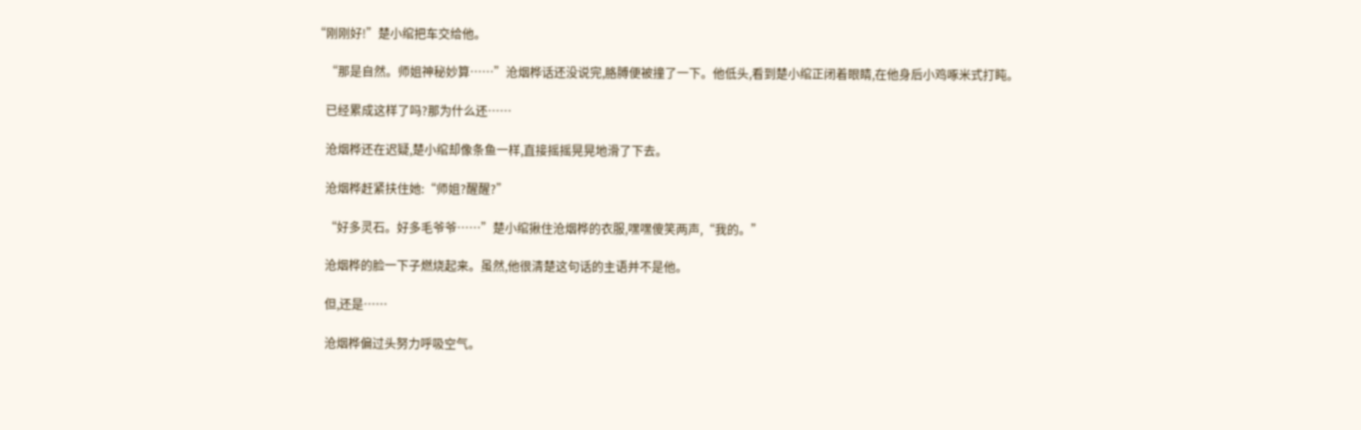“刚刚好!”楚小绾把车交给他。

    “那是自然。师姐神秘妙算……”沧烟桦话还没说完,胳膊便被撞了一下。他低头,看到楚小绾正闭着眼睛,在他身后小鸡啄米式打盹。

    已经累成这样了吗?那为什么还……

    沧烟桦还在迟疑,楚小绾却像条鱼一样,直接摇摇晃晃地滑了下去。

    沧烟桦赶紧扶住她:“师姐?醒醒?”

    “好多灵石。好多毛爷爷……”楚小绾揪住沧烟桦的衣服,嘿嘿傻笑两声,“我的。”

    沧烟桦的脸一下子燃烧起来。虽然,他很清楚这句话的主语并不是他。

    但,还是……

    沧烟桦偏过头努力呼吸空气。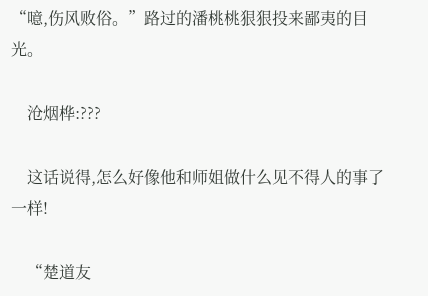“噫,伤风败俗。”路过的潘桃桃狠狠投来鄙夷的目光。

    沧烟桦:???

    这话说得,怎么好像他和师姐做什么见不得人的事了一样!

    “楚道友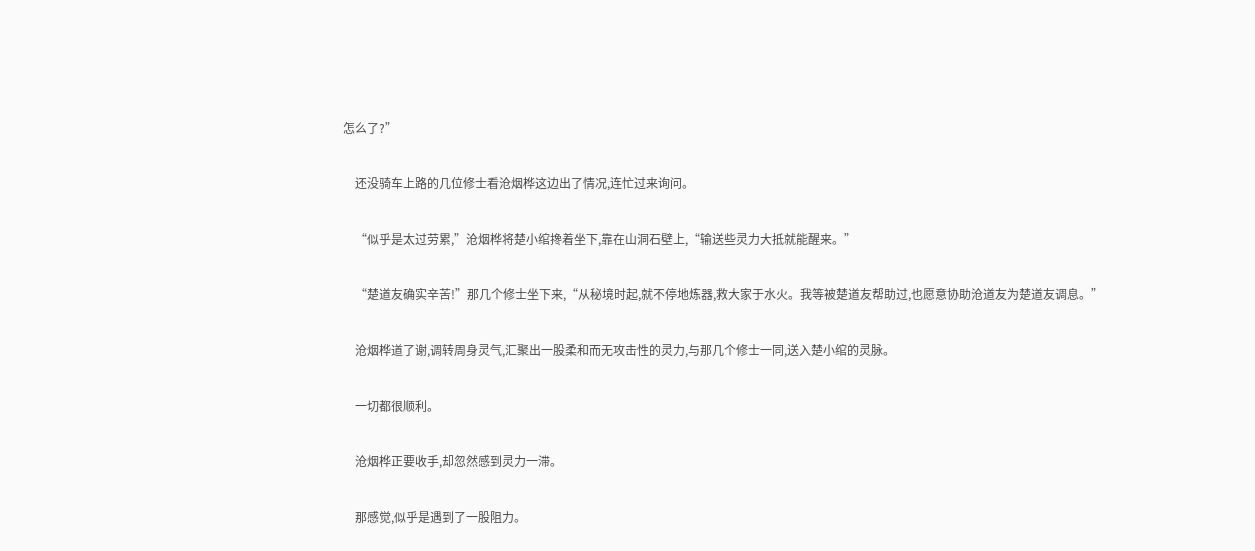怎么了?”

    还没骑车上路的几位修士看沧烟桦这边出了情况,连忙过来询问。

    “似乎是太过劳累,”沧烟桦将楚小绾搀着坐下,靠在山洞石壁上,“输送些灵力大抵就能醒来。”

    “楚道友确实辛苦!”那几个修士坐下来,“从秘境时起,就不停地炼器,救大家于水火。我等被楚道友帮助过,也愿意协助沧道友为楚道友调息。”

    沧烟桦道了谢,调转周身灵气,汇聚出一股柔和而无攻击性的灵力,与那几个修士一同,送入楚小绾的灵脉。

    一切都很顺利。

    沧烟桦正要收手,却忽然感到灵力一滞。

    那感觉,似乎是遇到了一股阻力。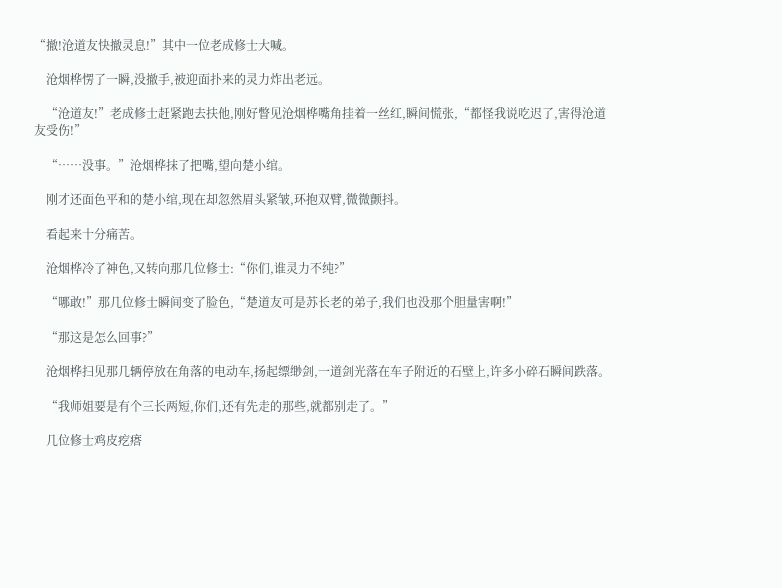“撤!沧道友快撤灵息!”其中一位老成修士大喊。

    沧烟桦愣了一瞬,没撤手,被迎面扑来的灵力炸出老远。

    “沧道友!”老成修士赶紧跑去扶他,刚好瞥见沧烟桦嘴角挂着一丝红,瞬间慌张,“都怪我说吃迟了,害得沧道友受伤!”

    “……没事。”沧烟桦抹了把嘴,望向楚小绾。

    刚才还面色平和的楚小绾,现在却忽然眉头紧皱,环抱双臂,微微颤抖。

    看起来十分痛苦。

    沧烟桦冷了神色,又转向那几位修士:“你们,谁灵力不纯?”

    “哪敢!”那几位修士瞬间变了脸色,“楚道友可是苏长老的弟子,我们也没那个胆量害啊!”

    “那这是怎么回事?”

    沧烟桦扫见那几辆停放在角落的电动车,扬起缥缈剑,一道剑光落在车子附近的石壁上,许多小碎石瞬间跌落。

    “我师姐要是有个三长两短,你们,还有先走的那些,就都别走了。”

    几位修士鸡皮疙瘩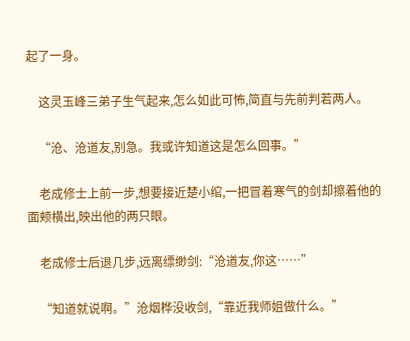起了一身。

    这灵玉峰三弟子生气起来,怎么如此可怖,简直与先前判若两人。

    “沧、沧道友,别急。我或许知道这是怎么回事。”

    老成修士上前一步,想要接近楚小绾,一把冒着寒气的剑却擦着他的面颊横出,映出他的两只眼。

    老成修士后退几步,远离缥缈剑:“沧道友,你这……”

    “知道就说啊。”沧烟桦没收剑,“靠近我师姐做什么。”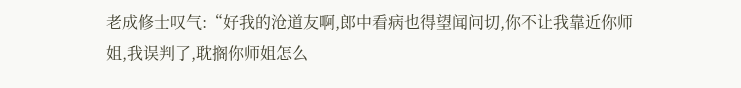老成修士叹气:“好我的沧道友啊,郎中看病也得望闻问切,你不让我靠近你师姐,我误判了,耽搁你师姐怎么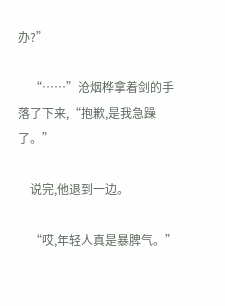办?”

    “……”沧烟桦拿着剑的手落了下来,“抱歉,是我急躁了。”

    说完,他退到一边。

    “哎,年轻人真是暴脾气。”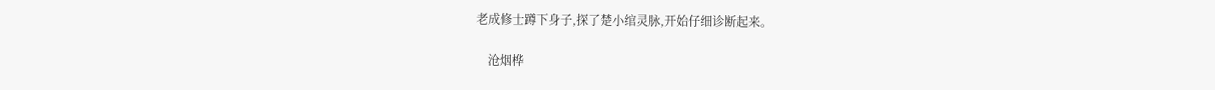老成修士蹲下身子,探了楚小绾灵脉,开始仔细诊断起来。

    沧烟桦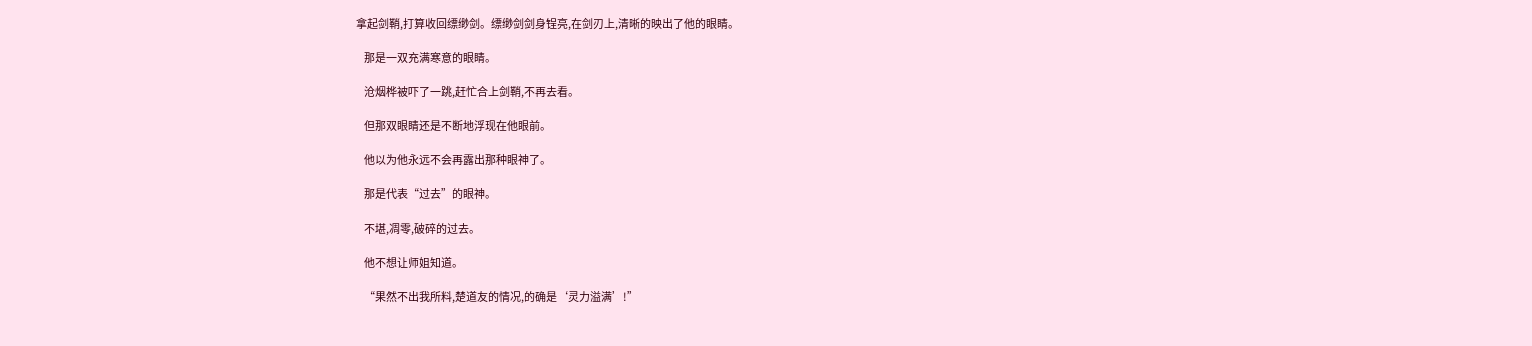拿起剑鞘,打算收回缥缈剑。缥缈剑剑身锃亮,在剑刃上,清晰的映出了他的眼睛。

    那是一双充满寒意的眼睛。

    沧烟桦被吓了一跳,赶忙合上剑鞘,不再去看。

    但那双眼睛还是不断地浮现在他眼前。

    他以为他永远不会再露出那种眼神了。

    那是代表“过去”的眼神。

    不堪,凋零,破碎的过去。

    他不想让师姐知道。

    “果然不出我所料,楚道友的情况,的确是‘灵力溢满’!”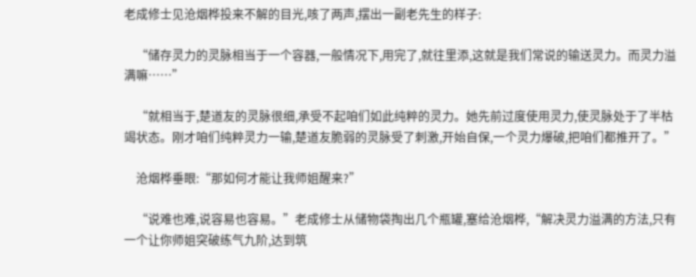老成修士见沧烟桦投来不解的目光,咳了两声,摆出一副老先生的样子:

    “储存灵力的灵脉相当于一个容器,一般情况下,用完了,就往里添,这就是我们常说的输送灵力。而灵力溢满嘛……”

    “就相当于,楚道友的灵脉很细,承受不起咱们如此纯粹的灵力。她先前过度使用灵力,使灵脉处于了半枯竭状态。刚才咱们纯粹灵力一输,楚道友脆弱的灵脉受了刺激,开始自保,一个灵力爆破,把咱们都推开了。”

    沧烟桦垂眼:“那如何才能让我师姐醒来?”

    “说难也难,说容易也容易。”老成修士从储物袋掏出几个瓶罐,塞给沧烟桦,“解决灵力溢满的方法,只有一个让你师姐突破练气九阶,达到筑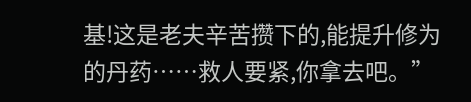基!这是老夫辛苦攒下的,能提升修为的丹药……救人要紧,你拿去吧。”